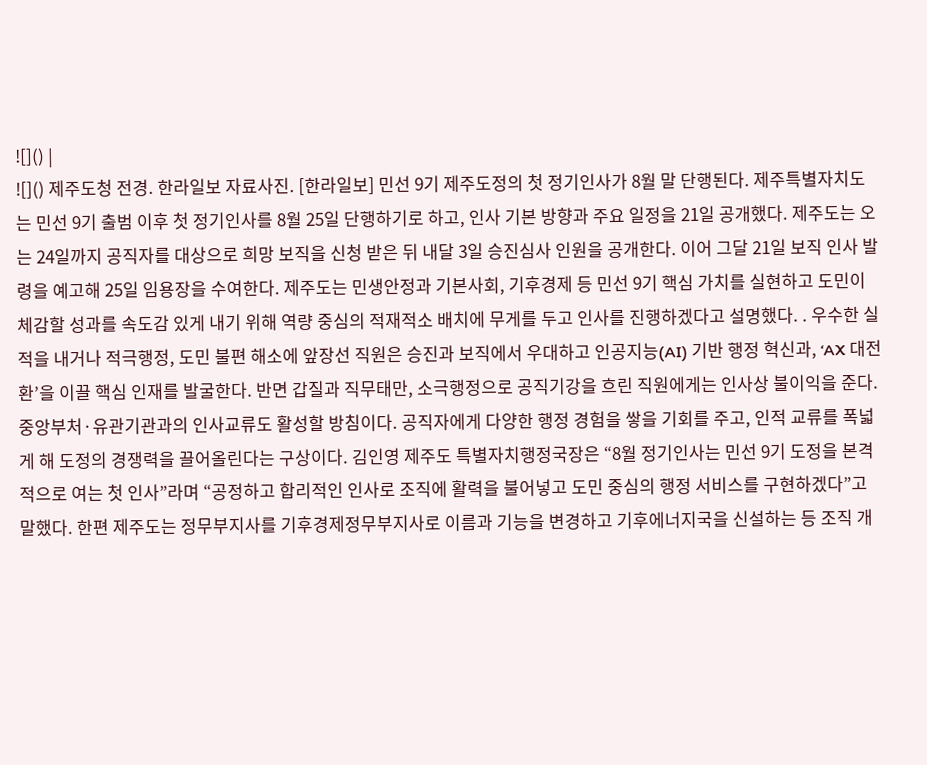![]() |
![]() 제주도청 전경. 한라일보 자료사진. [한라일보] 민선 9기 제주도정의 첫 정기인사가 8월 말 단행된다. 제주특별자치도는 민선 9기 출범 이후 첫 정기인사를 8월 25일 단행하기로 하고, 인사 기본 방향과 주요 일정을 21일 공개했다. 제주도는 오는 24일까지 공직자를 대상으로 희망 보직을 신청 받은 뒤 내달 3일 승진심사 인원을 공개한다. 이어 그달 21일 보직 인사 발령을 예고해 25일 임용장을 수여한다. 제주도는 민생안정과 기본사회, 기후경제 등 민선 9기 핵심 가치를 실현하고 도민이 체감할 성과를 속도감 있게 내기 위해 역량 중심의 적재적소 배치에 무게를 두고 인사를 진행하겠다고 설명했다. . 우수한 실적을 내거나 적극행정, 도민 불편 해소에 앞장선 직원은 승진과 보직에서 우대하고 인공지능(AI) 기반 행정 혁신과, ‘AX 대전환’을 이끌 핵심 인재를 발굴한다. 반면 갑질과 직무태만, 소극행정으로 공직기강을 흐린 직원에게는 인사상 불이익을 준다. 중앙부처·유관기관과의 인사교류도 활성할 방침이다. 공직자에게 다양한 행정 경험을 쌓을 기회를 주고, 인적 교류를 폭넓게 해 도정의 경쟁력을 끌어올린다는 구상이다. 김인영 제주도 특별자치행정국장은 “8월 정기인사는 민선 9기 도정을 본격적으로 여는 첫 인사”라며 “공정하고 합리적인 인사로 조직에 활력을 불어넣고 도민 중심의 행정 서비스를 구현하겠다”고 말했다. 한편 제주도는 정무부지사를 기후경제정무부지사로 이름과 기능을 변경하고 기후에너지국을 신설하는 등 조직 개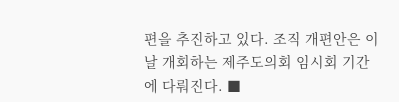편을 추진하고 있다. 조직 개편안은 이날 개회하는 제주도의회 임시회 기간에 다뤄진다. ■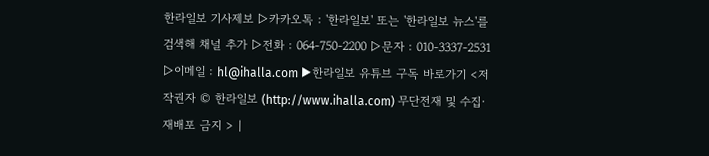한라일보 기사제보 ▷카카오톡 : '한라일보' 또는 '한라일보 뉴스'를 검색해 채널 추가 ▷전화 : 064-750-2200 ▷문자 : 010-3337-2531 ▷이메일 : hl@ihalla.com ▶한라일보 유튜브 구독 바로가기 <저작권자 © 한라일보 (http://www.ihalla.com) 무단전재 및 수집·재배포 금지 > |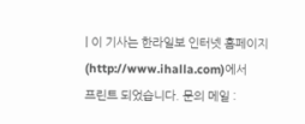| 이 기사는 한라일보 인터넷 홈페이지(http://www.ihalla.com)에서
프린트 되었습니다. 문의 메일 :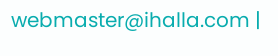webmaster@ihalla.com |